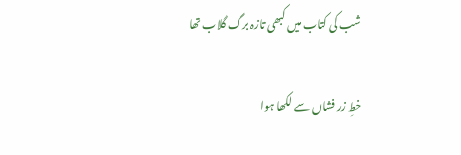شب کی کتاب میں کبھی تازہ برگ گلاب تھا

خطِ زر فشاں سے لکھا ہوا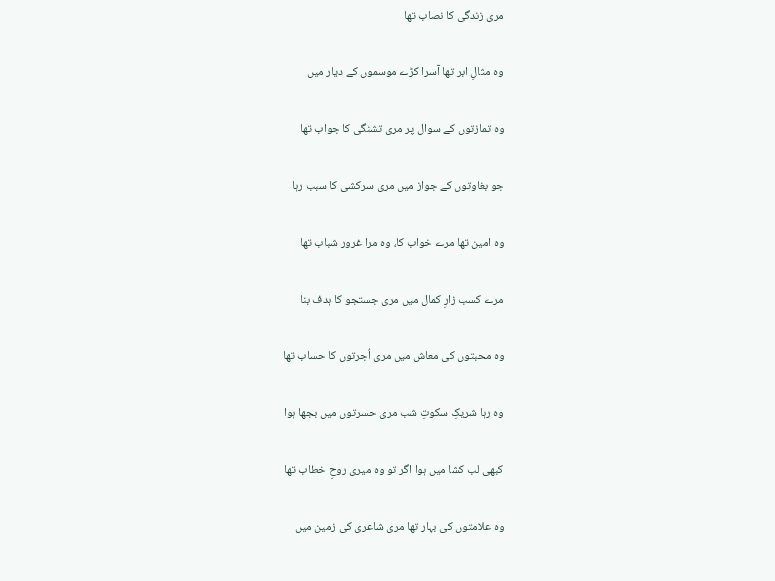مری زندگی کا نصاب تھا

وہ مثالِ ابر تھا آسرا کڑے موسموں کے دیار میں

وہ تمازتوں کے سوال پر مری تشنگی کا جواب تھا

جو بغاوتوں کے جواز میں مری سرکشی کا سبب رہا

وہ امین تھا مرے خواب کا، وہ مرا غرور شباب تھا

مرے کسب زارِ کمال میں مری جستجو کا ہدف بنا

وہ محبتوں کی معاش میں مری اُجرتوں کا حساب تھا

وہ رہا شریکِ سکوتِ شب مری حسرتوں میں بجھا ہوا

کبھی لب کشا میں ہوا اگر تو وہ میری روحِ خطاب تھا

وہ علامتوں کی بہار تھا مری شاعری کی زمین میں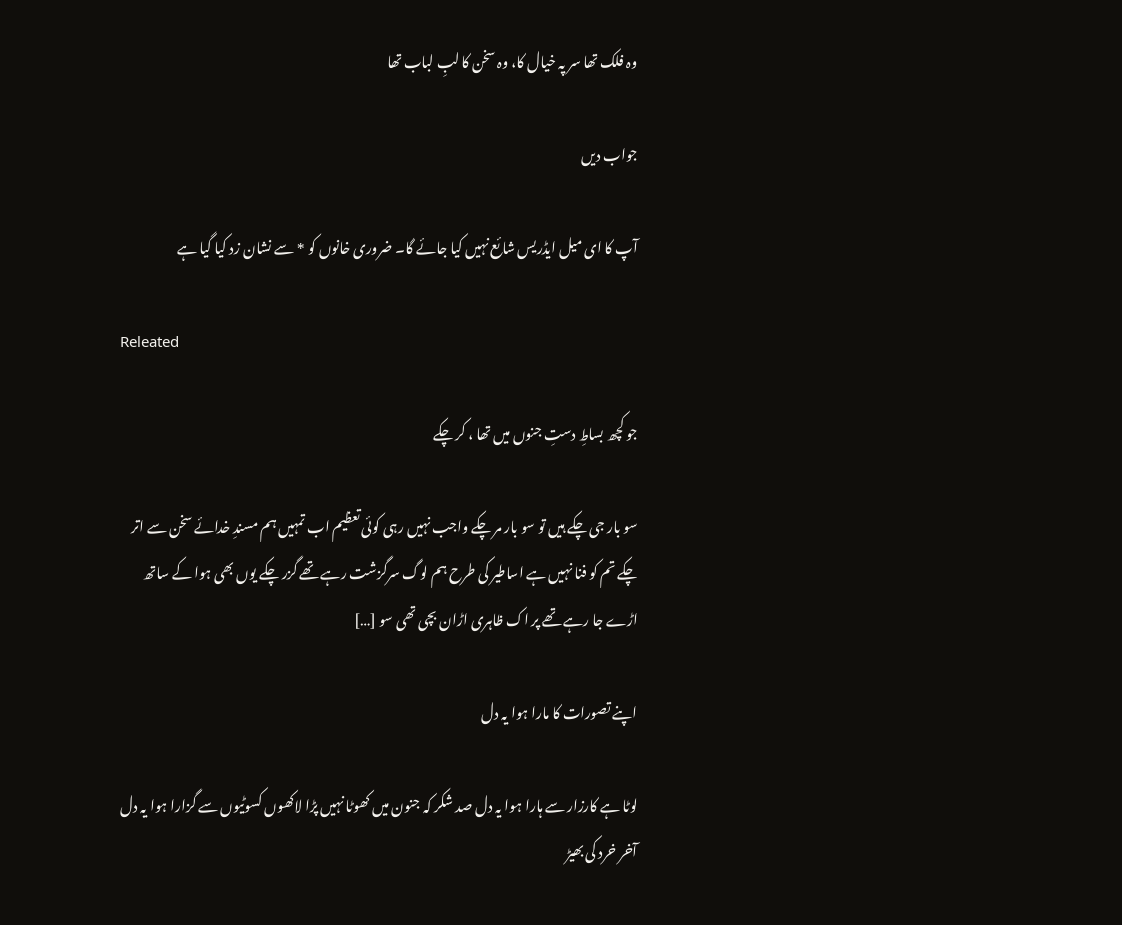وہ فلک تھا سر پہ خیال کا، وہ سخن کا لبِ لباب تھا

جواب دیں

آپ کا ای میل ایڈریس شائع نہیں کیا جائے گا۔ ضروری خانوں کو * سے نشان زد کیا گیا ہے

Releated

جو کچھ بساطِ دستِ جنوں میں تھا ، کر چکے

سو بار جی چکے ہیں تو سو بار مر چکے واجب نہیں رہی کوئی تعظیم اب تمہیں ہم مسندِ خدائے سخن سے اتر چکے تم کو فنا نہیں ہے اساطیر کی طرح ہم لوگ سرگزشت رہے تھے گزر چکے یوں بھی ہوا کے ساتھ اڑے جا رہے تھے پر اک ظاہری اڑان بچی تھی سو […]

اپنے تصورات کا مارا ہوا یہ دل

لوٹا ہے کارزار سے ہارا ہوا یہ دل صد شکر کہ جنون میں کھوٹا نہیں پڑا لاکھوں کسوٹیوں سے گزارا ہوا یہ دل آخر خرد کی بھیڑ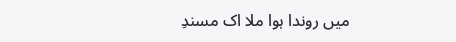میں روندا ہوا ملا اک مسندِ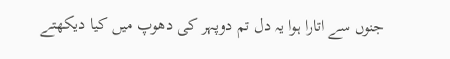جنوں سے اتارا ہوا یہ دل تم دوپہر کی دھوپ میں کیا دیکھتے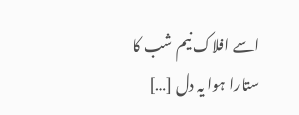اسے افلاک نیم شب کا ستارا ہوا یہ دل […]